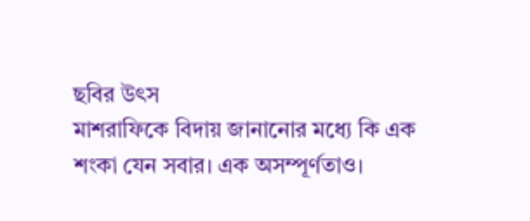ছবির উৎস
মাশরাফিকে বিদায় জানানোর মধ্যে কি এক শংকা যেন সবার। এক অসম্পূর্ণতাও।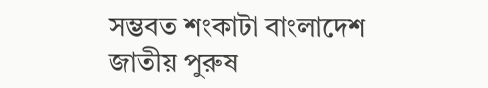সম্ভবত শংকাটা বাংলাদেশ জাতীয় পুরুষ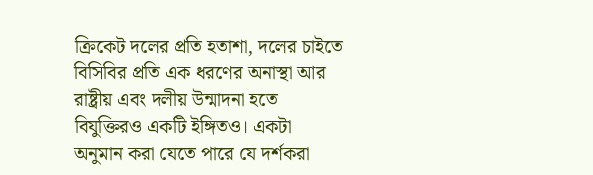ক্রিকেট দলের প্রতি হতাশা, দলের চাইতে বিসিবির প্রতি এক ধরণের অনাস্থা আর রাষ্ট্রীয় এবং দলীয় উন্মাদনা হতে বিযুক্তিরও একটি ইঙ্গিতও। একটা অনুমান করা যেতে পারে যে দর্শকরা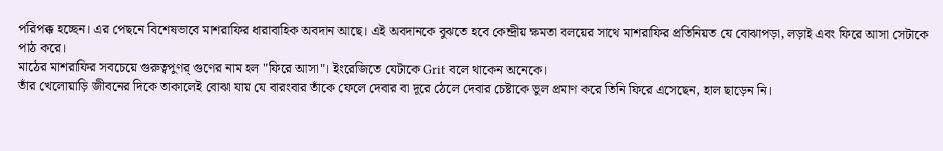পরিপক্ক হচ্ছেন। এর পেছনে বিশেষভাবে মাশরাফির ধারাবাহিক অবদান আছে। এই অবদানকে বুঝতে হবে কেন্দ্রীয় ক্ষমতা বলয়ের সাথে মাশরাফির প্রতিনিয়ত যে বোঝাপড়া, লড়াই এবং ফিরে আসা সেটাকে পাঠ করে।
মাঠের মাশরাফির সবচেয়ে গুরুত্বপুণর্ গুণের নাম হল "ফিরে আসা"। ইংরেজিতে যেটাকে Grit বলে থাকেন অনেকে।
তাঁর খেলোয়াড়ি জীবনের দিকে তাকালেই বোঝা যায় যে বারংবার তাঁকে ফেলে দেবার বা দূরে ঠেলে দেবার চেষ্টাকে ভুল প্রমাণ করে তিনি ফিরে এসেছেন, হাল ছাড়েন নি।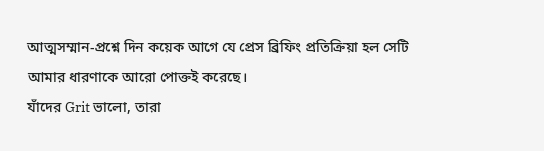আত্মসম্মান-প্রশ্নে দিন কয়েক আগে যে প্রেস ব্রিফিং প্রতিক্রিয়া হল সেটি আমার ধারণাকে আরো পোক্তই করেছে।
যাঁদের Grit ভালো, তারা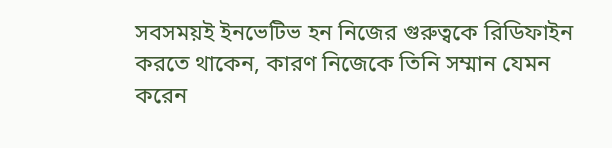সবসময়ই ইনভেটিভ হন নিজের গুরুত্বকে রিডিফাইন করতে থাকেন, কারণ নিজেকে তিনি সম্মান যেমন করেন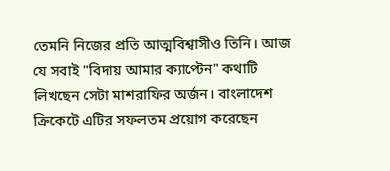তেমনি নিজের প্রতি আত্মবিশ্বাসীও তিনি। আজ যে সবাই "বিদায় আমার ক্যাপ্টেন" কথাটি লিখছেন সেটা মাশরাফির অর্জন। বাংলাদেশ ক্রিকেটে এটির সফলতম প্রয়োগ করেছেন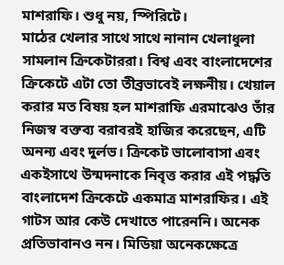মাশরাফি। শুধু নয়, স্পিরিটে।
মাঠের খেলার সাথে সাথে নানান খেলাধুলা সামলান ক্রিকেটাররা। বিশ্ব এবং বাংলাদেশের ক্রিকেটে এটা তো তীব্রভাবেই লক্ষনীয়। খেয়াল করার মত বিষয় হল মাশরাফি এরমাঝেও তাঁর নিজস্ব বক্তব্য বরাবরই হাজির করেছেন, এটি অনন্য এবং দুর্লভ। ক্রিকেট ভালোবাসা এবং একইসাথে উন্মদনাকে নিবৃত্ত করার এই পদ্ধতি বাংলাদেশ ক্রিকেটে একমাত্র মাশরাফির। এই গাটস আর কেউ দেখাতে পারেননি। অনেক প্রতিভাবানও নন। মিডিয়া অনেকক্ষেত্রে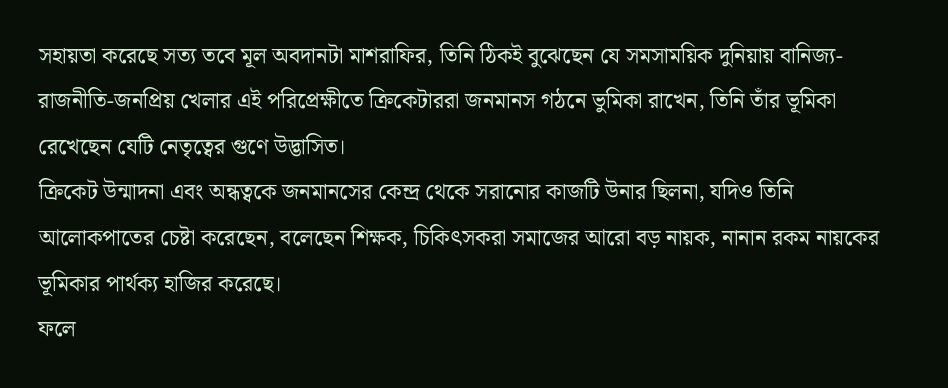সহায়তা করেছে সত্য তবে মূল অবদানটা মাশরাফির, তিনি ঠিকই বুঝেছেন যে সমসাময়িক দুনিয়ায় বানিজ্য-রাজনীতি-জনপ্রিয় খেলার এই পরিপ্রেক্ষীতে ক্রিকেটাররা জনমানস গঠনে ভুমিকা রাখেন, তিনি তাঁর ভূমিকা রেখেছেন যেটি নেতৃত্বের গুণে উদ্ভাসিত।
ক্রিকেট উন্মাদনা এবং অন্ধত্বকে জনমানসের কেন্দ্র থেকে সরানোর কাজটি উনার ছিলনা, যদিও তিনি আলোকপাতের চেষ্টা করেছেন, বলেছেন শিক্ষক, চিকিৎসকরা সমাজের আরো বড় নায়ক, নানান রকম নায়কের ভূমিকার পার্থক্য হাজির করেছে।
ফলে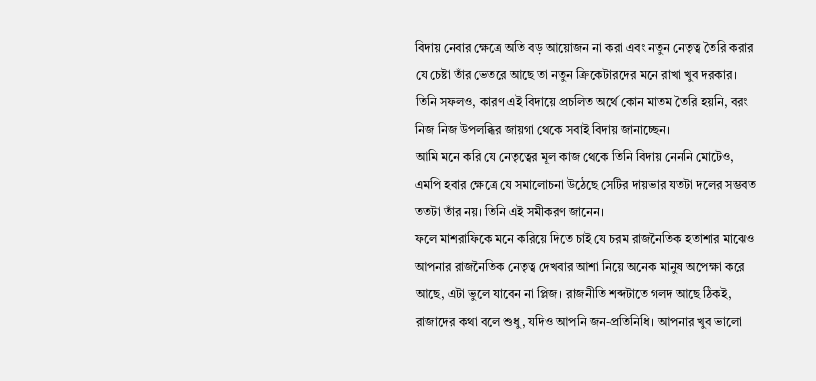বিদায় নেবার ক্ষেত্রে অতি বড় আয়োজন না করা এবং নতুন নেতৃত্ব তৈরি করার যে চেষ্টা তাঁর ভেতরে আছে তা নতুন ক্রিকেটারদের মনে রাখা খুব দরকার।
তিনি সফলও, কারণ এই বিদায়ে প্রচলিত অর্থে কোন মাতম তৈরি হয়নি, বরং নিজ নিজ উপলব্ধির জায়গা থেকে সবাই বিদায় জানাচ্ছেন।
আমি মনে করি যে নেতৃত্বের মূল কাজ থেকে তিনি বিদায় নেননি মোটেও, এমপি হবার ক্ষেত্রে যে সমালোচনা উঠেছে সেটির দায়ভার যতটা দলের সম্ভবত ততটা তাঁর নয়। তিনি এই সমীকরণ জানেন।
ফলে মাশরাফিকে মনে করিয়ে দিতে চাই যে চরম রাজনৈতিক হতাশার মাঝেও আপনার রাজনৈতিক নেতৃত্ব দেখবার আশা নিয়ে অনেক মানুষ অপেক্ষা করে আছে, এটা ভুলে যাবেন না প্লিজ। রাজনীতি শব্দটাতে গলদ আছে ঠিকই, রাজাদের কথা বলে শুধু, যদিও আপনি জন-প্রতিনিধি। আপনার খুব ভালো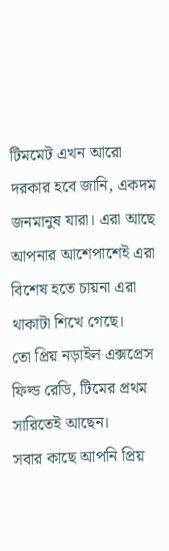টিমমেট এখন আরো দরকার হবে জানি, একদম জনমানুষ যারা। এরা আছে আপনার আশেপাশেই এরা বিশেষ হতে চায়না এরা থাকাটা শিখে গেছে।
তো প্রিয় নড়াইল এক্সপ্রেস ফিল্ড রেডি, টিমের প্রথম সারিতেই আছেন।
সবার কাছে আপনি প্রিয়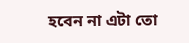হবেন না এটা তো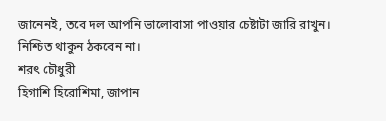জানেনই, তবে দল আপনি ভালোবাসা পাওয়ার চেষ্টাটা জারি রাখুন। নিশ্চিত থাকুন ঠকবেন না।
শরৎ চৌধুরী
হিগাশি হিরোশিমা, জাপান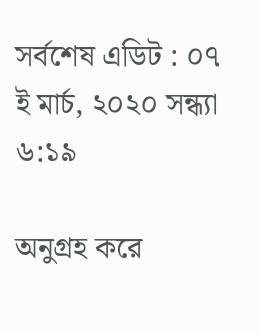সর্বশেষ এডিট : ০৭ ই মার্চ, ২০২০ সন্ধ্যা ৬:১৯

অনুগ্রহ করে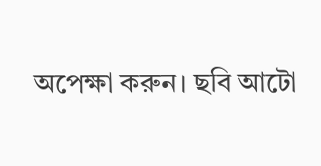অপেক্ষা করুন। ছবি আটো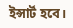ইন্সার্ট হবে।